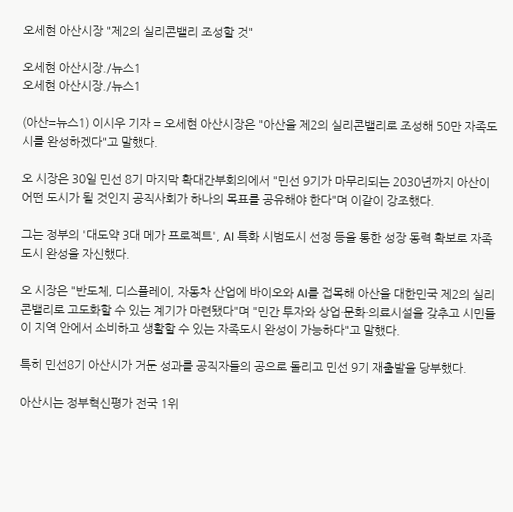오세현 아산시장 "제2의 실리콘밸리 조성할 것"

오세현 아산시장./뉴스1
오세현 아산시장./뉴스1

(아산=뉴스1) 이시우 기자 = 오세현 아산시장은 "아산을 제2의 실리콘밸리로 조성해 50만 자족도시를 완성하겠다"고 말했다.

오 시장은 30일 민선 8기 마지막 확대간부회의에서 "민선 9기가 마무리되는 2030년까지 아산이 어떤 도시가 될 것인지 공직사회가 하나의 목표를 공유해야 한다"며 이같이 강조했다.

그는 정부의 '대도약 3대 메가 프로젝트', AI 특화 시범도시 선정 등을 통한 성장 동력 확보로 자족도시 완성을 자신했다.

오 시장은 "반도체, 디스플레이, 자동차 산업에 바이오와 AI를 접목해 아산을 대한민국 제2의 실리콘밸리로 고도화할 수 있는 계기가 마련됐다"며 "민간 투자와 상업·문화·의료시설을 갖추고 시민들이 지역 안에서 소비하고 생활할 수 있는 자족도시 완성이 가능하다"고 말했다.

특히 민선8기 아산시가 거둔 성과를 공직자들의 공으로 돌리고 민선 9기 재출발을 당부했다.

아산시는 정부혁신평가 전국 1위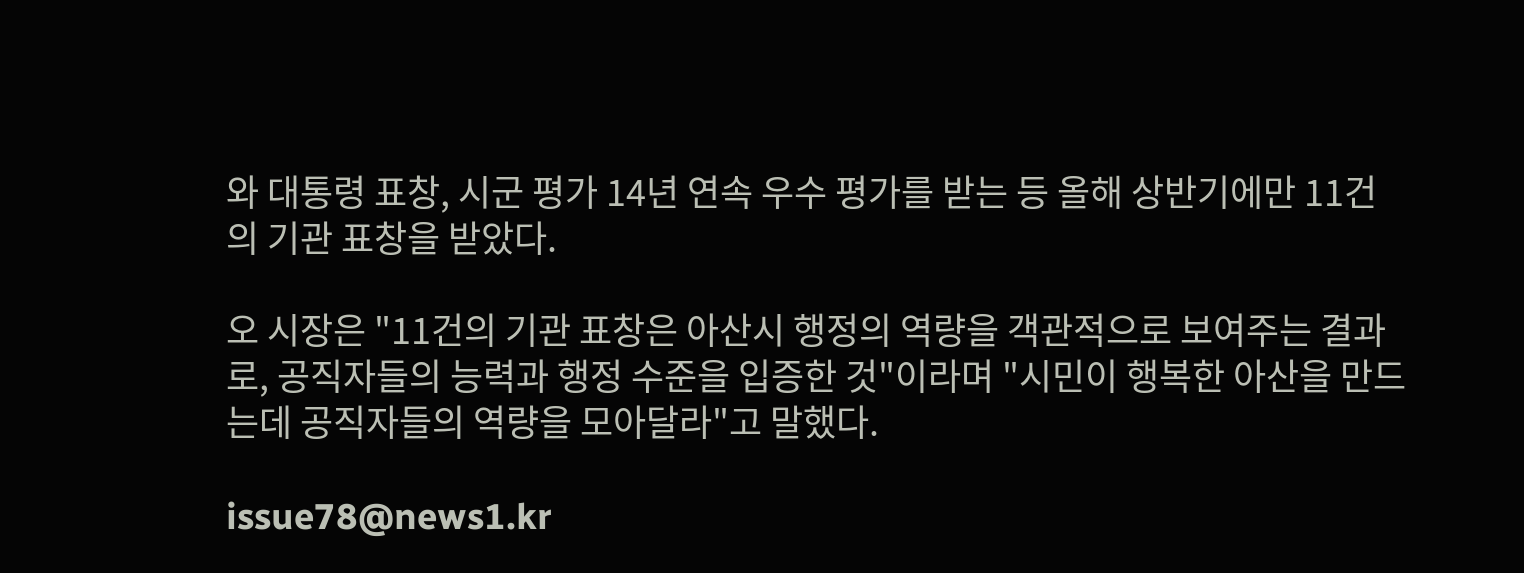와 대통령 표창, 시군 평가 14년 연속 우수 평가를 받는 등 올해 상반기에만 11건의 기관 표창을 받았다.

오 시장은 "11건의 기관 표창은 아산시 행정의 역량을 객관적으로 보여주는 결과로, 공직자들의 능력과 행정 수준을 입증한 것"이라며 "시민이 행복한 아산을 만드는데 공직자들의 역량을 모아달라"고 말했다.

issue78@news1.kr